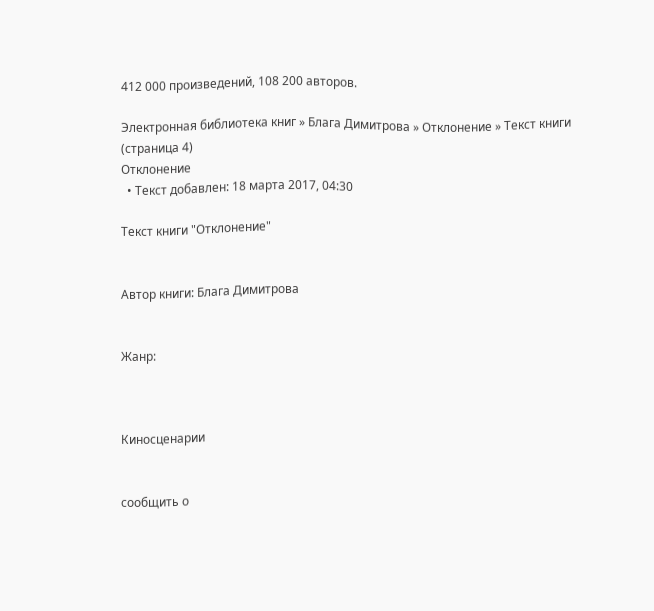412 000 произведений, 108 200 авторов.

Электронная библиотека книг » Блага Димитрова » Отклонение » Текст книги (страница 4)
Отклонение
  • Текст добавлен: 18 марта 2017, 04:30

Текст книги "Отклонение"


Автор книги: Блага Димитрова


Жанр:



Киносценарии


сообщить о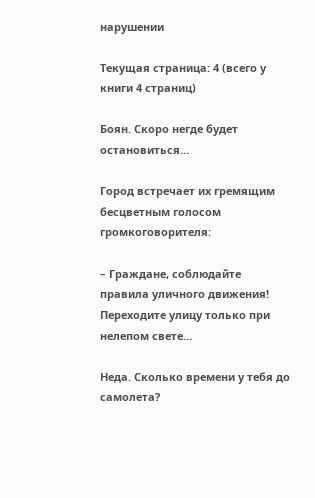нарушении

Текущая страница: 4 (всего у книги 4 страниц)

Боян. Скоро негде будет остановиться…

Город встречает их гремящим бесцветным голосом громкоговорителя:

– Граждане, соблюдайте правила уличного движения! Переходите улицу только при нелепом свете…

Неда. Сколько времени у тебя до самолета?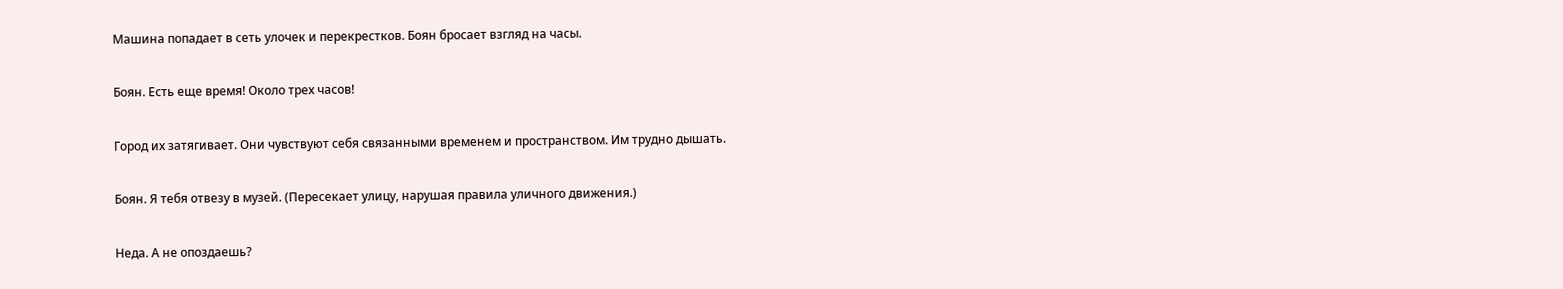Машина попадает в сеть улочек и перекрестков. Боян бросает взгляд на часы.

Боян. Есть еще время! Около трех часов!

Город их затягивает. Они чувствуют себя связанными временем и пространством. Им трудно дышать.

Боян. Я тебя отвезу в музей. (Пересекает улицу, нарушая правила уличного движения.)

Неда. А не опоздаешь?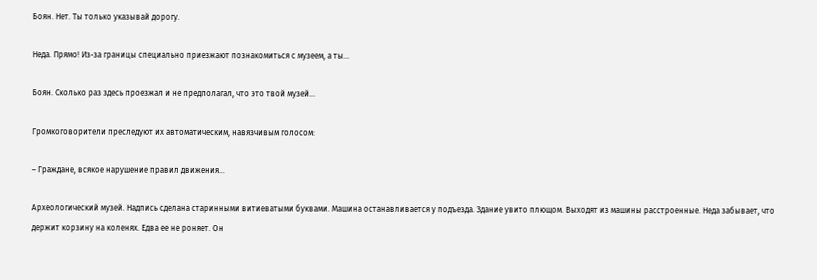Боян. Нет. Ты только указывай дорогу.

Неда. Прямо! Из-за границы специально приезжают познакомиться с музеем, а ты…

Боян. Сколько раз здесь проезжал и не предполагал, что это твой музей…

Громкоговорители преследуют их автоматическим, навязчивым голосом:

– Граждане, всякое нарушение правил движения…

Археологический музей. Надпись сделана старинными витиеватыми буквами. Машина останавливается у подъезда. Здание увито плющом. Выходят из машины расстроенные. Неда забывает, что держит корзину на коленях. Едва ее не роняет. Он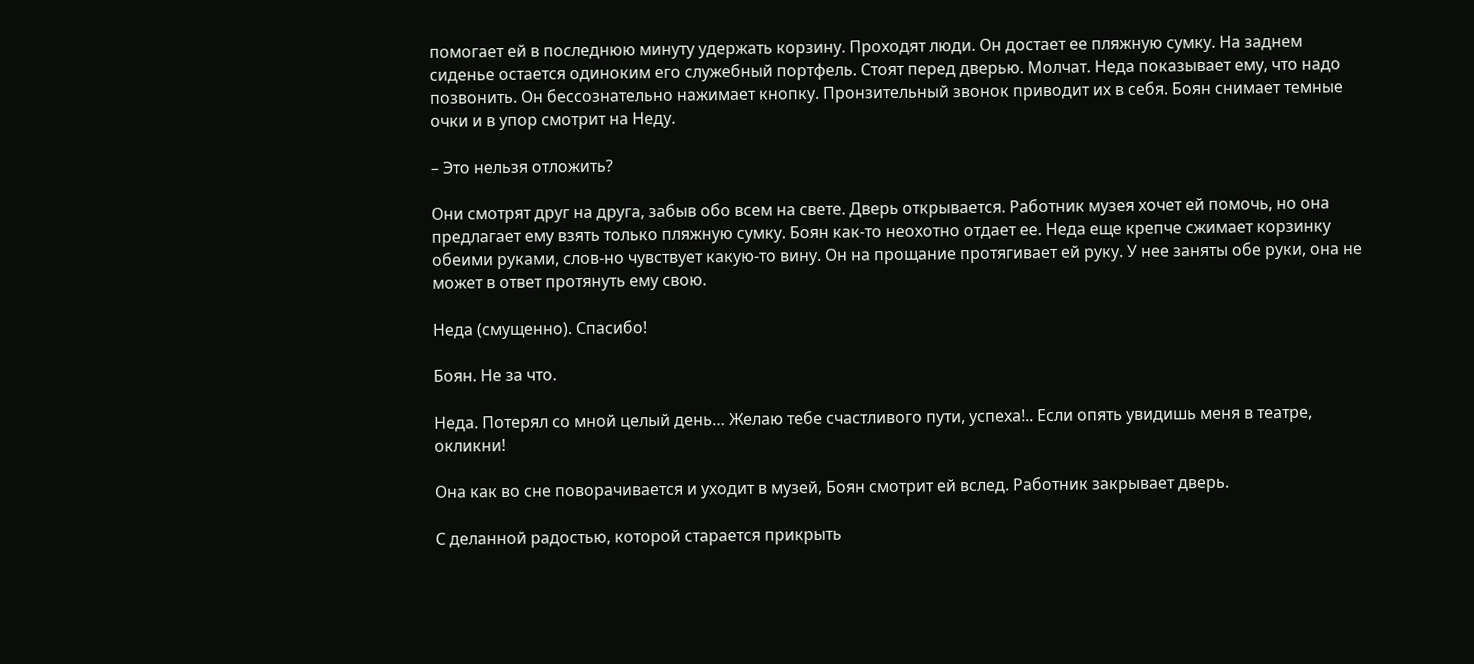помогает ей в последнюю минуту удержать корзину. Проходят люди. Он достает ее пляжную сумку. На заднем сиденье остается одиноким его служебный портфель. Стоят перед дверью. Молчат. Неда показывает ему, что надо позвонить. Он бессознательно нажимает кнопку. Пронзительный звонок приводит их в себя. Боян снимает темные очки и в упор смотрит на Неду.

– Это нельзя отложить?

Они смотрят друг на друга, забыв обо всем на свете. Дверь открывается. Работник музея хочет ей помочь, но она предлагает ему взять только пляжную сумку. Боян как-то неохотно отдает ее. Неда еще крепче сжимает корзинку обеими руками, слов-но чувствует какую-то вину. Он на прощание протягивает ей руку. У нее заняты обе руки, она не может в ответ протянуть ему свою.

Неда (смущенно). Спасибо!

Боян. Не за что.

Неда. Потерял со мной целый день… Желаю тебе счастливого пути, успеха!.. Если опять увидишь меня в театре, окликни!

Она как во сне поворачивается и уходит в музей, Боян смотрит ей вслед. Работник закрывает дверь.

С деланной радостью, которой старается прикрыть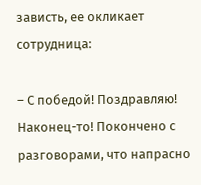зависть, ее окликает сотрудница:

– С победой! Поздравляю! Наконец-то! Покончено с разговорами, что напрасно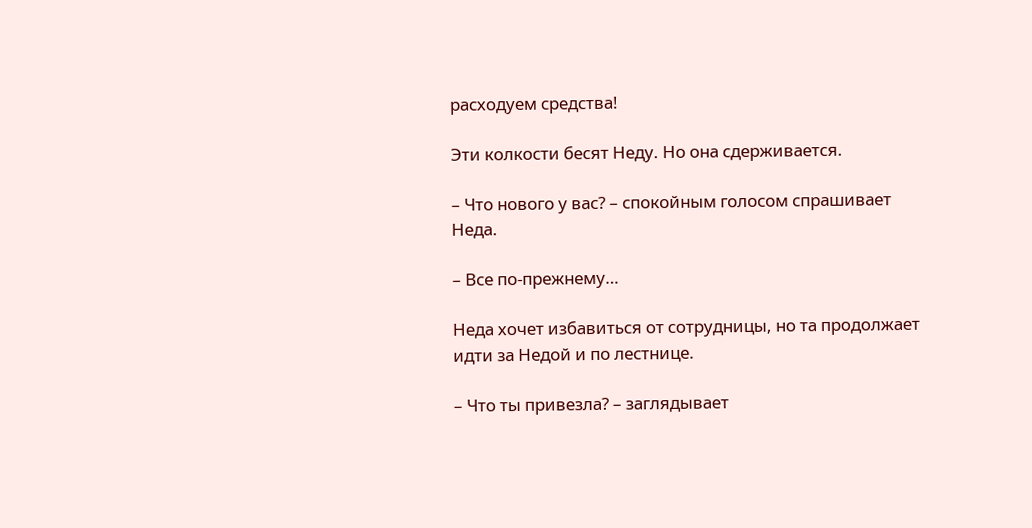расходуем средства!

Эти колкости бесят Неду. Но она сдерживается.

– Что нового у вас? – спокойным голосом спрашивает Неда.

– Все по-прежнему…

Неда хочет избавиться от сотрудницы, но та продолжает идти за Недой и по лестнице.

– Что ты привезла? – заглядывает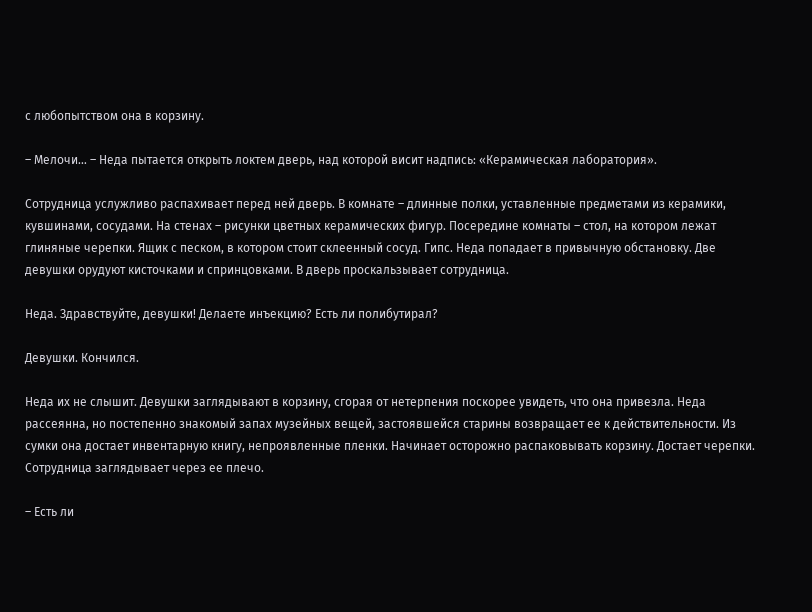с любопытством она в корзину.

– Мелочи… – Неда пытается открыть локтем дверь, над которой висит надпись: «Керамическая лаборатория».

Сотрудница услужливо распахивает перед ней дверь. В комнате – длинные полки, уставленные предметами из керамики, кувшинами, сосудами. На стенах – рисунки цветных керамических фигур. Посередине комнаты – стол, на котором лежат глиняные черепки. Ящик с песком, в котором стоит склеенный сосуд. Гипс. Неда попадает в привычную обстановку. Две девушки орудуют кисточками и спринцовками. В дверь проскальзывает сотрудница.

Неда. Здравствуйте, девушки! Делаете инъекцию? Есть ли полибутирал?

Девушки. Кончился.

Неда их не слышит. Девушки заглядывают в корзину, сгорая от нетерпения поскорее увидеть, что она привезла. Неда рассеянна, но постепенно знакомый запах музейных вещей, застоявшейся старины возвращает ее к действительности. Из сумки она достает инвентарную книгу, непроявленные пленки. Начинает осторожно распаковывать корзину. Достает черепки. Сотрудница заглядывает через ее плечо.

– Есть ли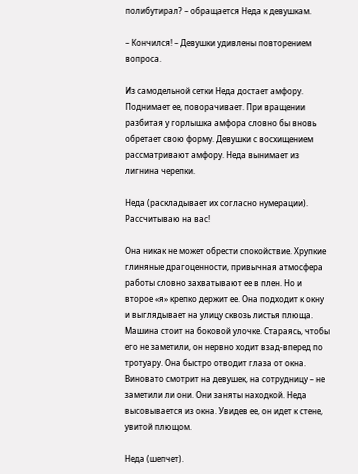полибутирал? – обращается Неда к девушкам.

– Кончился! – Девушки удивлены повторением вопроса.

Из самодельной сетки Неда достает амфору. Поднимает ее, поворачивает. При вращении разбитая у горлышка амфора словно бы вновь обретает свою форму. Девушки с восхищением рассматривают амфору. Неда вынимает из лигнина черепки.

Неда (раскладывает их согласно нумерации). Рассчитываю на вас!

Она никак не может обрести спокойствие. Хрупкие глиняные драгоценности, привычная атмосфера работы словно захватывают ее в плен. Но и второе «я» крепко держит ее. Она подходит к окну и выглядывает на улицу сквозь листья плюща. Машина стоит на боковой улочке. Стараясь, чтобы его не заметили, он нервно ходит взад-вперед по тротуару. Она быстро отводит глаза от окна. Виновато смотрит на девушек, на сотрудницу – не заметили ли они. Они заняты находкой. Неда высовывается из окна. Увидев ее, он идет к стене, увитой плющом.

Неда (шепчет).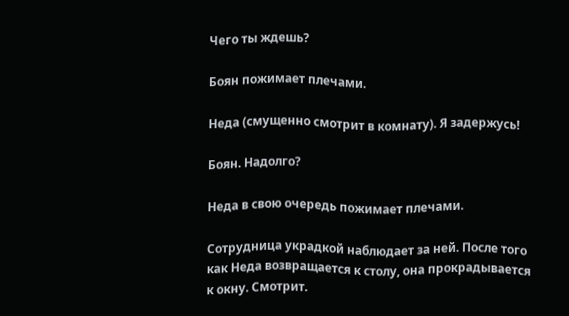Чего ты ждешь?

Боян пожимает плечами.

Неда (смущенно смотрит в комнату). Я задержусь!

Боян. Надолго?

Неда в свою очередь пожимает плечами.

Сотрудница украдкой наблюдает за ней. После того как Неда возвращается к столу, она прокрадывается к окну. Смотрит.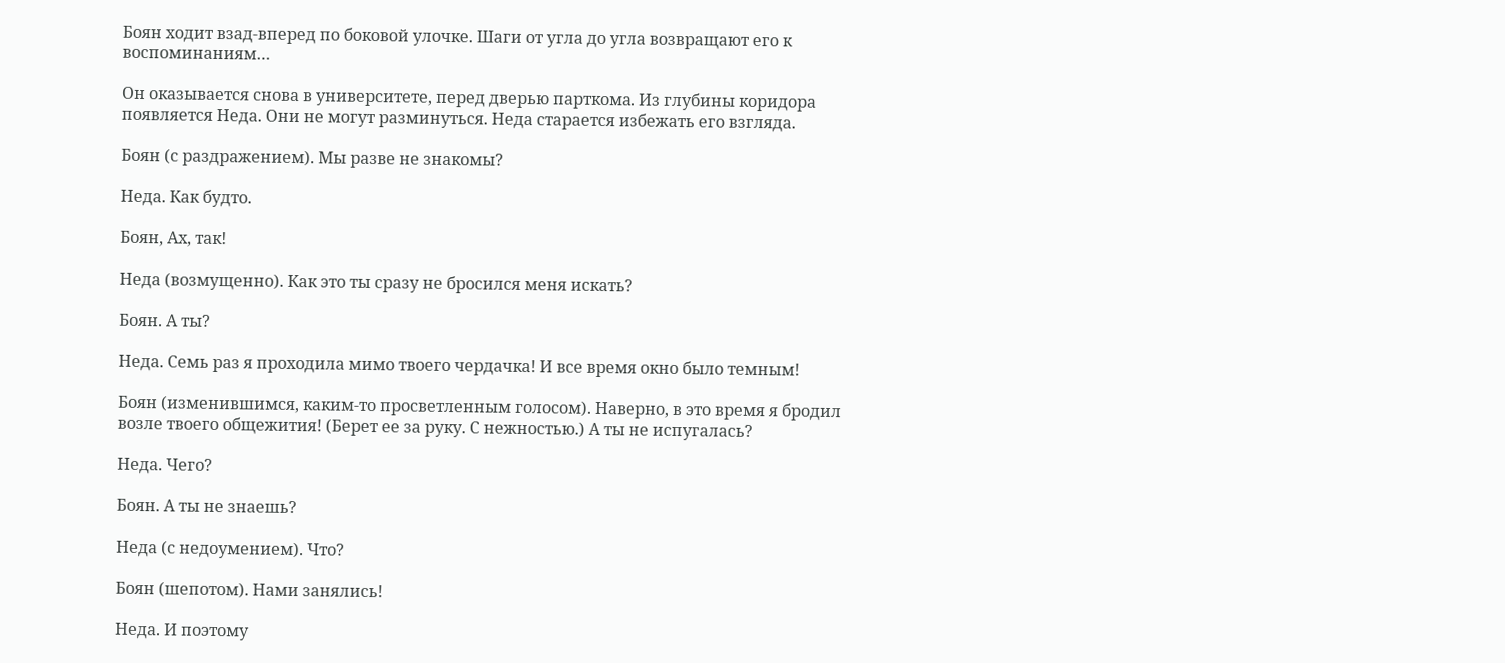Боян ходит взад-вперед по боковой улочке. Шаги от угла до угла возвращают его к воспоминаниям…

Он оказывается снова в университете, перед дверью парткома. Из глубины коридора появляется Неда. Они не могут разминуться. Неда старается избежать его взгляда.

Боян (с раздражением). Мы разве не знакомы?

Неда. Как будто.

Боян, Ах, так!

Неда (возмущенно). Как это ты сразу не бросился меня искать?

Боян. А ты?

Неда. Семь раз я проходила мимо твоего чердачка! И все время окно было темным!

Боян (изменившимся, каким-то просветленным голосом). Наверно, в это время я бродил возле твоего общежития! (Берет ее за руку. С нежностью.) А ты не испугалась?

Неда. Чего?

Боян. А ты не знаешь?

Неда (с недоумением). Что?

Боян (шепотом). Нами занялись!

Неда. И поэтому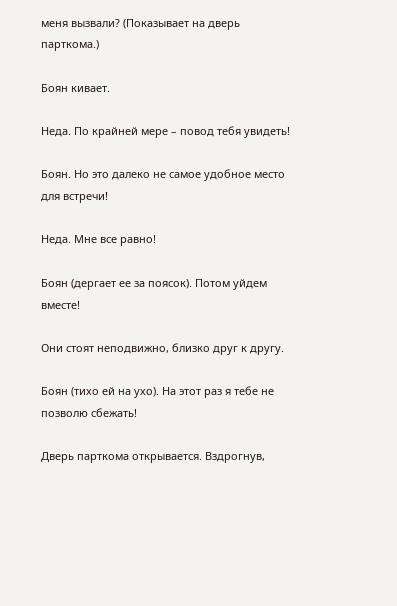меня вызвали? (Показывает на дверь парткома.)

Боян кивает.

Неда. По крайней мере – повод тебя увидеть!

Боян. Но это далеко не самое удобное место для встречи!

Неда. Мне все равно!

Боян (дергает ее за поясок). Потом уйдем вместе!

Они стоят неподвижно, близко друг к другу.

Боян (тихо ей на ухо). На этот раз я тебе не позволю сбежать!

Дверь парткома открывается. Вздрогнув,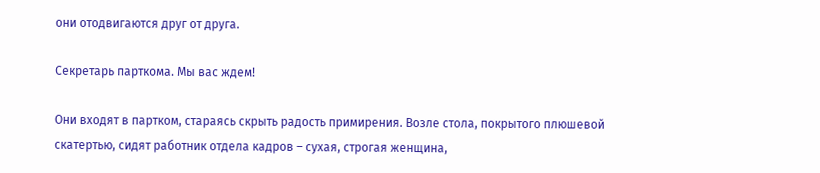они отодвигаются друг от друга.

Секретарь парткома. Мы вас ждем!

Они входят в партком, стараясь скрыть радость примирения. Возле стола, покрытого плюшевой скатертью, сидят работник отдела кадров – сухая, строгая женщина,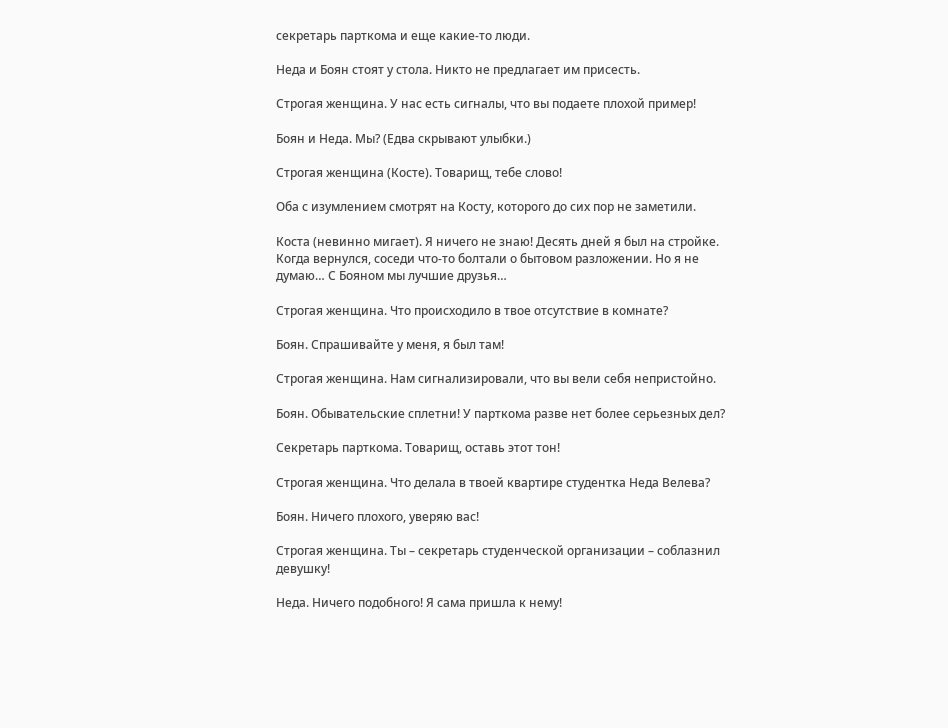секретарь парткома и еще какие-то люди.

Неда и Боян стоят у стола. Никто не предлагает им присесть.

Строгая женщина. У нас есть сигналы, что вы подаете плохой пример!

Боян и Неда. Мы? (Едва скрывают улыбки.)

Строгая женщина (Косте). Товарищ, тебе слово!

Оба с изумлением смотрят на Косту, которого до сих пор не заметили.

Коста (невинно мигает). Я ничего не знаю! Десять дней я был на стройке. Когда вернулся, соседи что-то болтали о бытовом разложении. Но я не думаю… С Бояном мы лучшие друзья…

Строгая женщина. Что происходило в твое отсутствие в комнате?

Боян. Спрашивайте у меня, я был там!

Строгая женщина. Нам сигнализировали, что вы вели себя непристойно.

Боян. Обывательские сплетни! У парткома разве нет более серьезных дел?

Секретарь парткома. Товарищ, оставь этот тон!

Строгая женщина. Что делала в твоей квартире студентка Неда Велева?

Боян. Ничего плохого, уверяю вас!

Строгая женщина. Ты – секретарь студенческой организации – соблазнил девушку!

Неда. Ничего подобного! Я сама пришла к нему!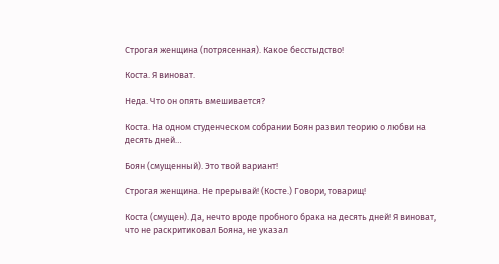Строгая женщина (потрясенная). Какое бесстыдство!

Коста. Я виноват.

Неда. Что он опять вмешивается?

Коста. На одном студенческом собрании Боян развил теорию о любви на десять дней…

Боян (смущенный). Это твой вариант!

Строгая женщина. Не прерывай! (Косте.) Говори, товарищ!

Коста (смущен). Да, нечто вроде пробного брака на десять дней! Я виноват, что не раскритиковал Бояна, не указал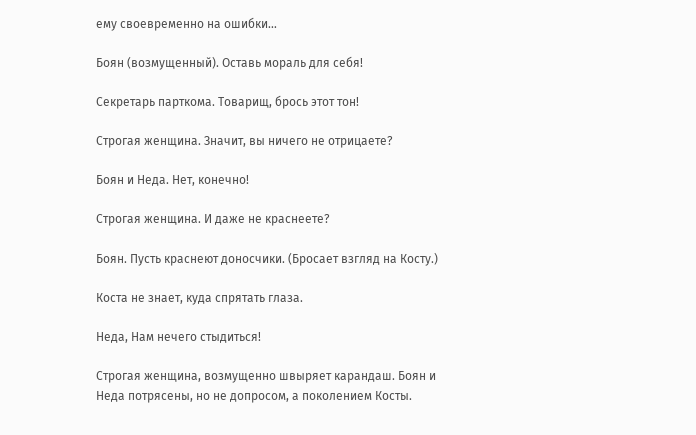ему своевременно на ошибки…

Боян (возмущенный). Оставь мораль для себя!

Секретарь парткома. Товарищ, брось этот тон!

Строгая женщина. Значит, вы ничего не отрицаете?

Боян и Неда. Нет, конечно!

Строгая женщина. И даже не краснеете?

Боян. Пусть краснеют доносчики. (Бросает взгляд на Косту.)

Коста не знает, куда спрятать глаза.

Неда, Нам нечего стыдиться!

Строгая женщина, возмущенно швыряет карандаш. Боян и Неда потрясены, но не допросом, а поколением Косты.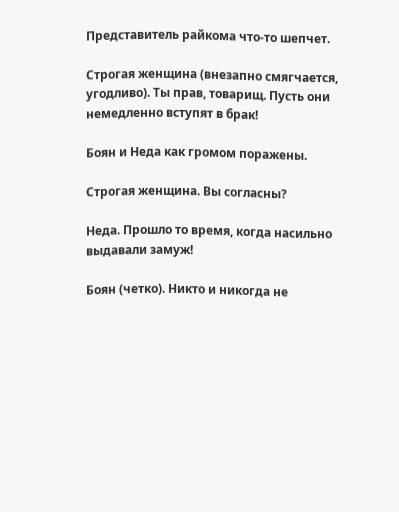Представитель райкома что-то шепчет.

Строгая женщина (внезапно смягчается, угодливо). Ты прав, товарищ. Пусть они немедленно вступят в брак!

Боян и Неда как громом поражены.

Строгая женщина. Вы согласны?

Неда. Прошло то время, когда насильно выдавали замуж!

Боян (четко). Никто и никогда не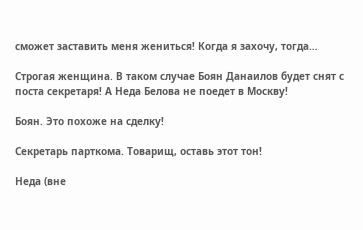сможет заставить меня жениться! Когда я захочу, тогда…

Строгая женщина. В таком случае Боян Данаилов будет снят с поста секретаря! А Неда Белова не поедет в Москву!

Боян. Это похоже на сделку!

Секретарь парткома. Товарищ, оставь этот тон!

Неда (вне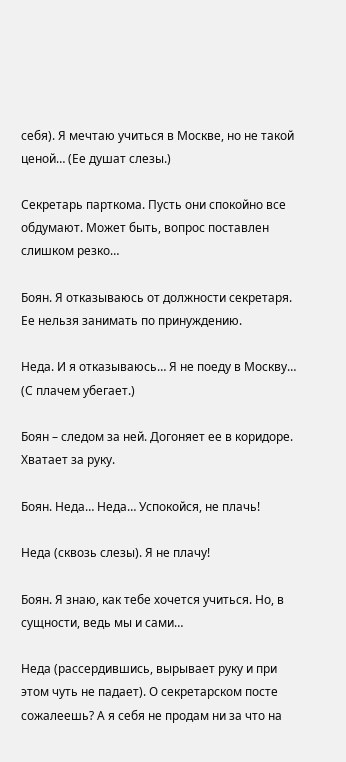себя). Я мечтаю учиться в Москве, но не такой ценой… (Ее душат слезы.)

Секретарь парткома. Пусть они спокойно все обдумают. Может быть, вопрос поставлен слишком резко…

Боян. Я отказываюсь от должности секретаря. Ее нельзя занимать по принуждению.

Неда. И я отказываюсь… Я не поеду в Москву… (С плачем убегает.)

Боян – следом за ней. Догоняет ее в коридоре. Хватает за руку.

Боян. Неда… Неда… Успокойся, не плачь!

Неда (сквозь слезы). Я не плачу!

Боян. Я знаю, как тебе хочется учиться. Но, в сущности, ведь мы и сами…

Неда (рассердившись, вырывает руку и при этом чуть не падает). О секретарском посте сожалеешь? А я себя не продам ни за что на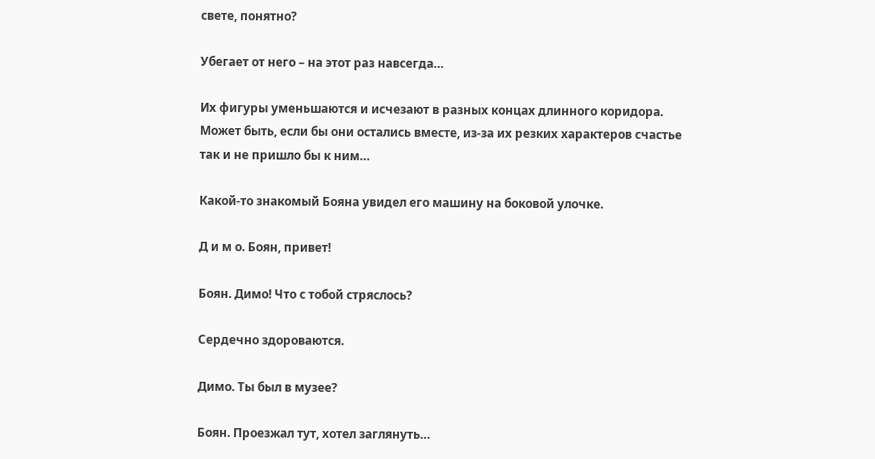свете, понятно?

Убегает от него – на этот раз навсегда…

Их фигуры уменьшаются и исчезают в разных концах длинного коридора. Может быть, если бы они остались вместе, из-за их резких характеров счастье так и не пришло бы к ним…

Какой-то знакомый Бояна увидел его машину на боковой улочке.

Д и м о. Боян, привет!

Боян. Димо! Что с тобой стряслось?

Сердечно здороваются.

Димо. Ты был в музее?

Боян. Проезжал тут, хотел заглянуть…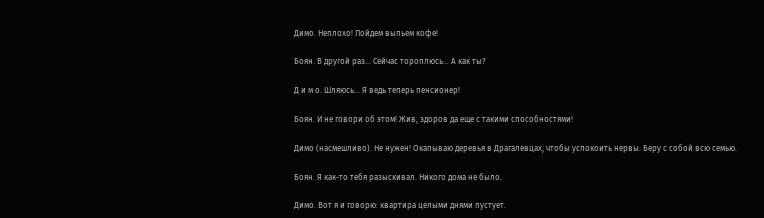Димо. Неплохо! Пойдем выпьем кофе!

Боян. В другой раз… Сейчас тороплюсь… А как ты?

Д и м о. Шляюсь… Я ведь теперь пенсионер!

Боян. И не говори об этом! Жив, здоров да еще с такими способностями!

Димо (насмешливо). Не нужен! Окапываю деревья в Драгалевцах, чтобы успокоить нервы. Беру с собой всю семью.

Боян. Я как-то тебя разыскивал. Никого дома не было.

Димо. Вот я и говорю: квартира целыми днями пустует.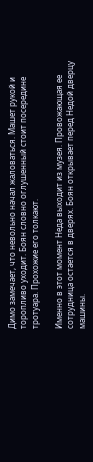Димо замечает, что невольно начал жаловаться. Машет рукой и торопливо уходит. Боян словно оглушенный стоит посередине тротуара. Прохожие его толкают.

Именно в этот момент Неда выходит из музея. Провожающая ее сотрудница остается в дверях. Боян открывает перед Недой дверцу машины.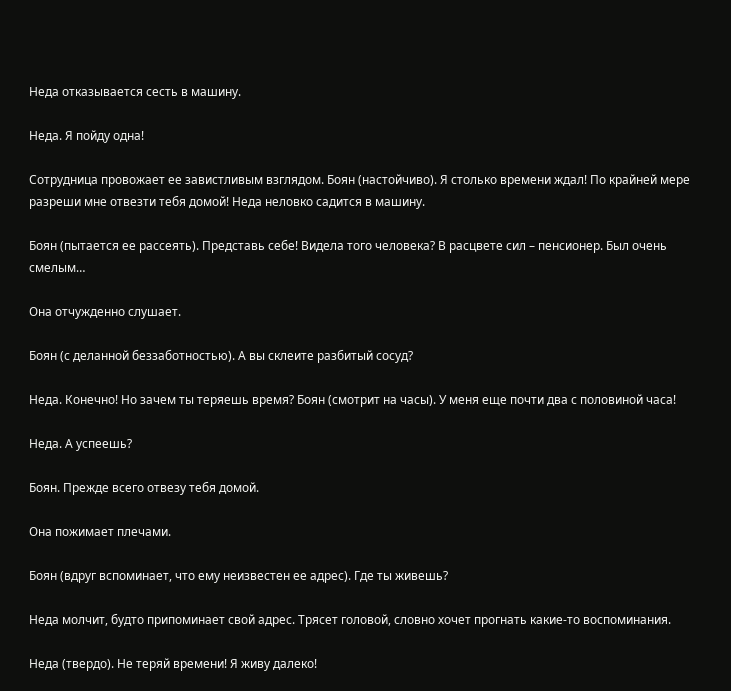Неда отказывается сесть в машину.

Неда. Я пойду одна!

Сотрудница провожает ее завистливым взглядом. Боян (настойчиво). Я столько времени ждал! По крайней мере разреши мне отвезти тебя домой! Неда неловко садится в машину.

Боян (пытается ее рассеять). Представь себе! Видела того человека? В расцвете сил – пенсионер. Был очень смелым…

Она отчужденно слушает.

Боян (с деланной беззаботностью). А вы склеите разбитый сосуд?

Неда. Конечно! Но зачем ты теряешь время? Боян (смотрит на часы). У меня еще почти два с половиной часа!

Неда. А успеешь?

Боян. Прежде всего отвезу тебя домой.

Она пожимает плечами.

Боян (вдруг вспоминает, что ему неизвестен ее адрес). Где ты живешь?

Неда молчит, будто припоминает свой адрес. Трясет головой, словно хочет прогнать какие-то воспоминания.

Неда (твердо). Не теряй времени! Я живу далеко!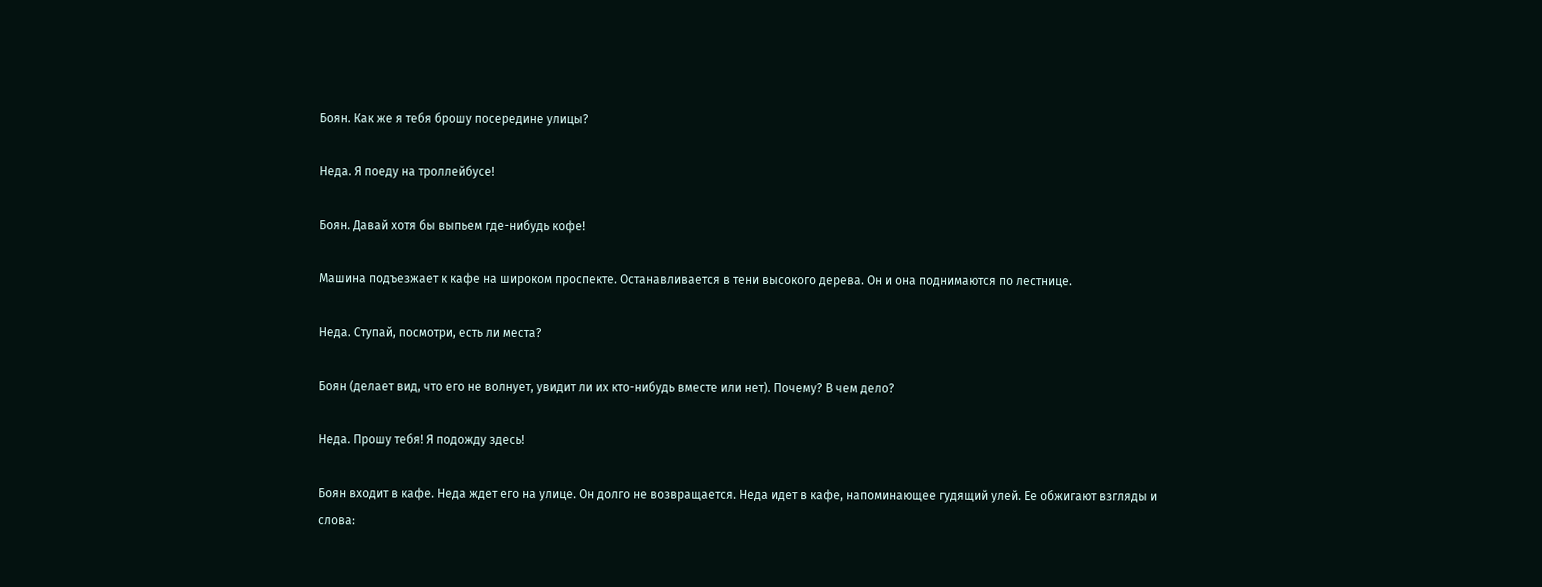Боян. Как же я тебя брошу посередине улицы?

Неда. Я поеду на троллейбусе!

Боян. Давай хотя бы выпьем где-нибудь кофе!

Машина подъезжает к кафе на широком проспекте. Останавливается в тени высокого дерева. Он и она поднимаются по лестнице.

Неда. Ступай, посмотри, есть ли места?

Боян (делает вид, что его не волнует, увидит ли их кто-нибудь вместе или нет). Почему? В чем дело?

Неда. Прошу тебя! Я подожду здесь!

Боян входит в кафе. Неда ждет его на улице. Он долго не возвращается. Неда идет в кафе, напоминающее гудящий улей. Ее обжигают взгляды и слова: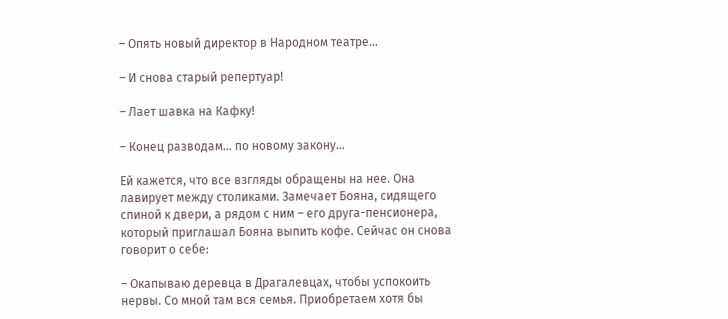– Опять новый директор в Народном театре…

– И снова старый репертуар!

– Лает шавка на Кафку!

– Конец разводам… по новому закону…

Ей кажется, что все взгляды обращены на нее. Она лавирует между столиками. Замечает Бояна, сидящего спиной к двери, а рядом с ним – его друга-пенсионера, который приглашал Бояна выпить кофе. Сейчас он снова говорит о себе:

– Окапываю деревца в Драгалевцах, чтобы успокоить нервы. Со мной там вся семья. Приобретаем хотя бы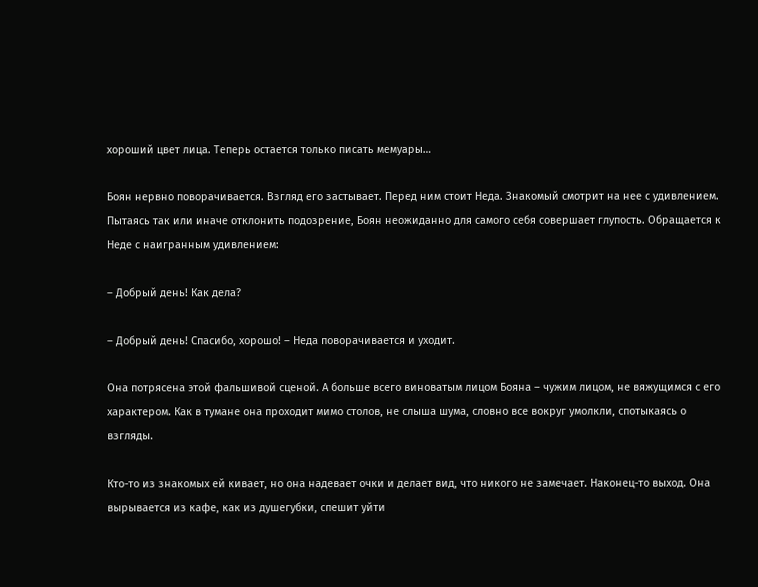хороший цвет лица. Теперь остается только писать мемуары…

Боян нервно поворачивается. Взгляд его застывает. Перед ним стоит Неда. Знакомый смотрит на нее с удивлением. Пытаясь так или иначе отклонить подозрение, Боян неожиданно для самого себя совершает глупость. Обращается к Неде с наигранным удивлением:

– Добрый день! Как дела?

– Добрый день! Спасибо, хорошо! – Неда поворачивается и уходит.

Она потрясена этой фальшивой сценой. А больше всего виноватым лицом Бояна – чужим лицом, не вяжущимся с его характером. Как в тумане она проходит мимо столов, не слыша шума, словно все вокруг умолкли, спотыкаясь о взгляды.

Кто-то из знакомых ей кивает, но она надевает очки и делает вид, что никого не замечает. Наконец-то выход. Она вырывается из кафе, как из душегубки, спешит уйти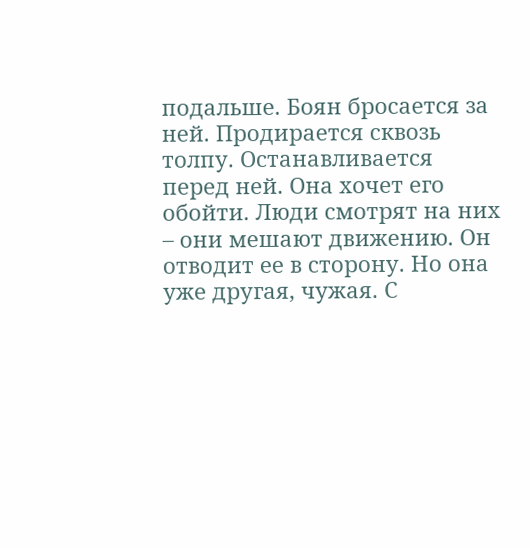подальше. Боян бросается за ней. Продирается сквозь толпу. Останавливается перед ней. Она хочет его обойти. Люди смотрят на них – они мешают движению. Он отводит ее в сторону. Но она уже другая, чужая. С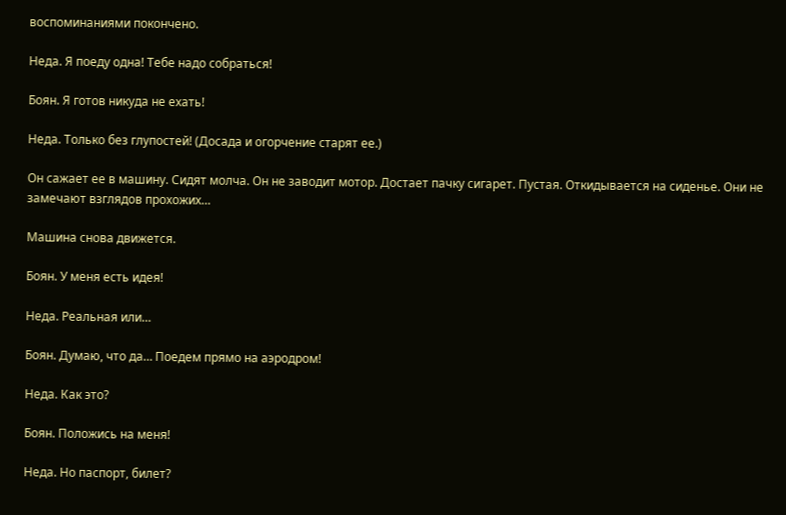воспоминаниями покончено.

Неда. Я поеду одна! Тебе надо собраться!

Боян. Я готов никуда не ехать!

Неда. Только без глупостей! (Досада и огорчение старят ее.)

Он сажает ее в машину. Сидят молча. Он не заводит мотор. Достает пачку сигарет. Пустая. Откидывается на сиденье. Они не замечают взглядов прохожих…

Машина снова движется.

Боян. У меня есть идея!

Неда. Реальная или…

Боян. Думаю, что да… Поедем прямо на аэродром!

Неда. Как это?

Боян. Положись на меня!

Неда. Но паспорт, билет?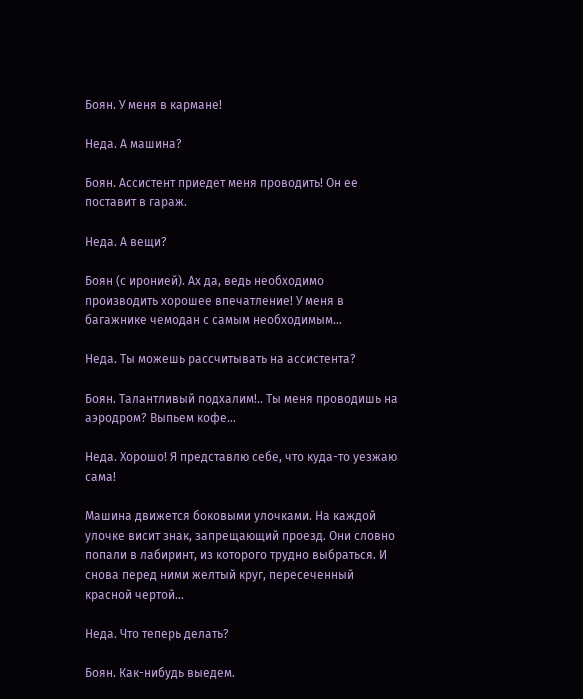Боян. У меня в кармане!

Неда. А машина?

Боян. Ассистент приедет меня проводить! Он ее поставит в гараж.

Неда. А вещи?

Боян (с иронией). Ах да, ведь необходимо производить хорошее впечатление! У меня в багажнике чемодан с самым необходимым…

Неда. Ты можешь рассчитывать на ассистента?

Боян. Талантливый подхалим!.. Ты меня проводишь на аэродром? Выпьем кофе…

Неда. Хорошо! Я представлю себе, что куда-то уезжаю сама!

Машина движется боковыми улочками. На каждой улочке висит знак, запрещающий проезд. Они словно попали в лабиринт, из которого трудно выбраться. И снова перед ними желтый круг, пересеченный красной чертой…

Неда. Что теперь делать?

Боян. Как-нибудь выедем.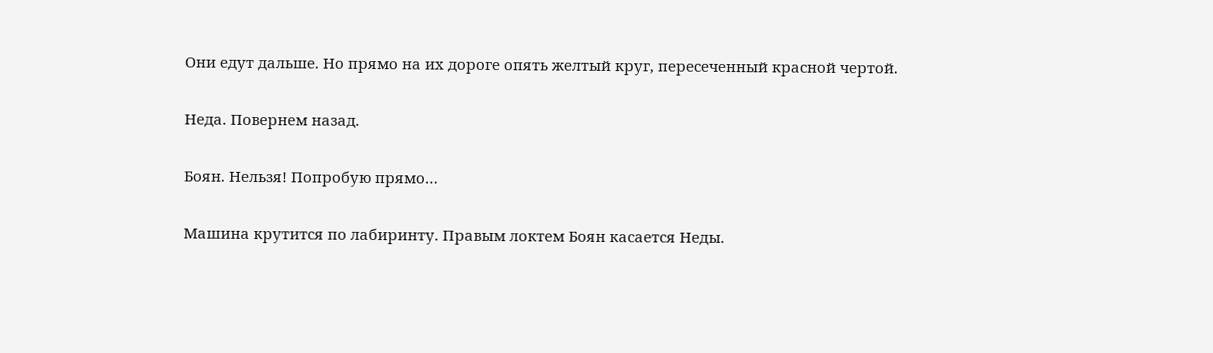Они едут дальше. Но прямо на их дороге опять желтый круг, пересеченный красной чертой.

Неда. Повернем назад.

Боян. Нельзя! Попробую прямо…

Машина крутится по лабиринту. Правым локтем Боян касается Неды.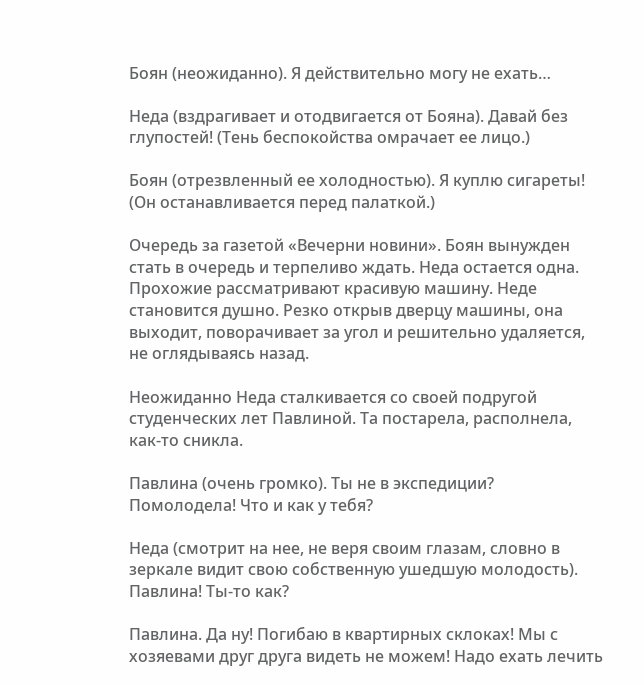Боян (неожиданно). Я действительно могу не ехать…

Неда (вздрагивает и отодвигается от Бояна). Давай без глупостей! (Тень беспокойства омрачает ее лицо.)

Боян (отрезвленный ее холодностью). Я куплю сигареты! (Он останавливается перед палаткой.)

Очередь за газетой «Вечерни новини». Боян вынужден стать в очередь и терпеливо ждать. Неда остается одна. Прохожие рассматривают красивую машину. Неде становится душно. Резко открыв дверцу машины, она выходит, поворачивает за угол и решительно удаляется, не оглядываясь назад.

Неожиданно Неда сталкивается со своей подругой студенческих лет Павлиной. Та постарела, располнела, как-то сникла.

Павлина (очень громко). Ты не в экспедиции? Помолодела! Что и как у тебя?

Неда (смотрит на нее, не веря своим глазам, словно в зеркале видит свою собственную ушедшую молодость). Павлина! Ты-то как?

Павлина. Да ну! Погибаю в квартирных склоках! Мы с хозяевами друг друга видеть не можем! Надо ехать лечить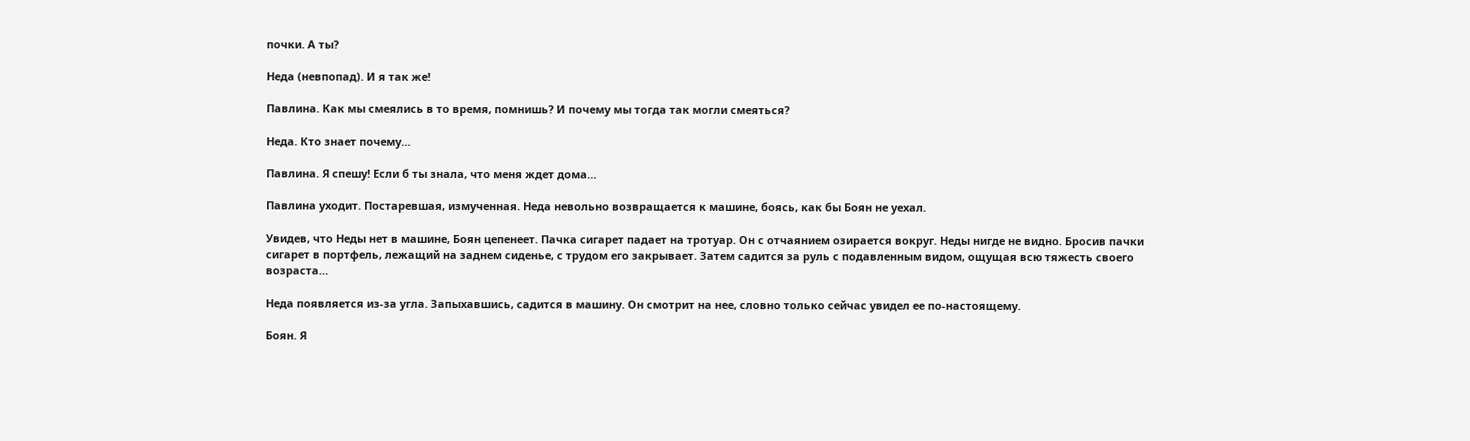почки. А ты?

Неда (невпопад). И я так же!

Павлина. Как мы смеялись в то время, помнишь? И почему мы тогда так могли смеяться?

Неда. Кто знает почему…

Павлина. Я спешу! Если б ты знала, что меня ждет дома…

Павлина уходит. Постаревшая, измученная. Неда невольно возвращается к машине, боясь, как бы Боян не уехал.

Увидев, что Неды нет в машине, Боян цепенеет. Пачка сигарет падает на тротуар. Он с отчаянием озирается вокруг. Неды нигде не видно. Бросив пачки сигарет в портфель, лежащий на заднем сиденье, с трудом его закрывает. Затем садится за руль с подавленным видом, ощущая всю тяжесть своего возраста…

Неда появляется из-за угла. Запыхавшись, садится в машину. Он смотрит на нее, словно только сейчас увидел ее по-настоящему.

Боян. Я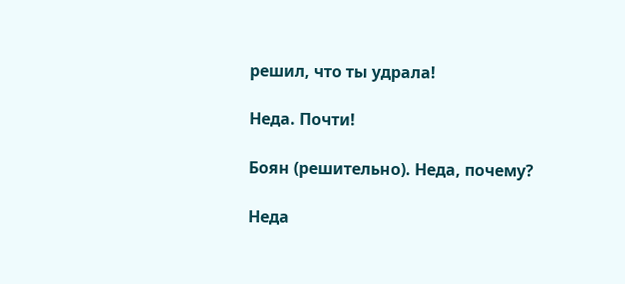решил, что ты удрала!

Неда. Почти!

Боян (решительно). Неда, почему?

Неда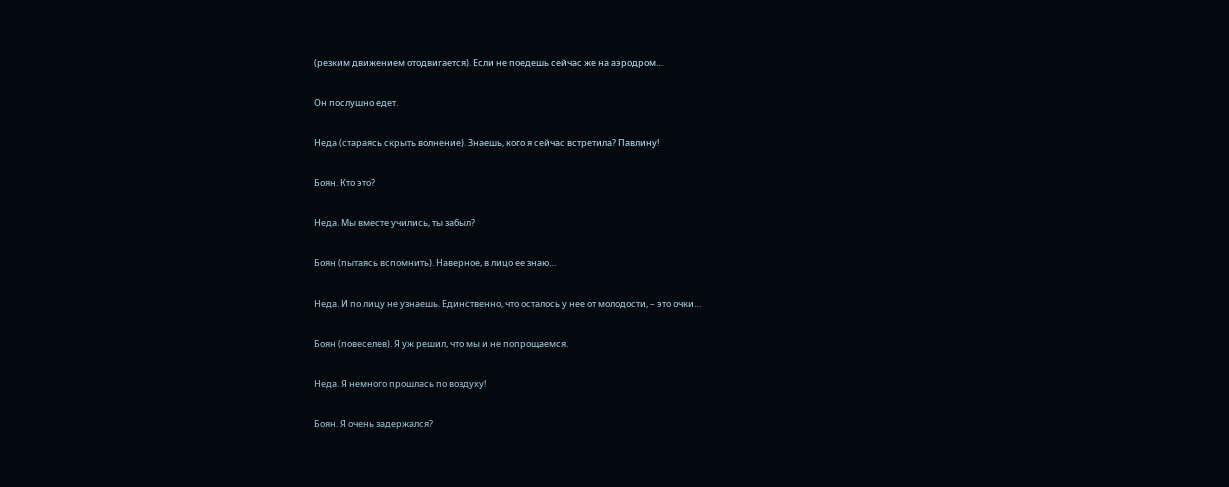(резким движением отодвигается). Если не поедешь сейчас же на аэродром…

Он послушно едет.

Неда (стараясь скрыть волнение). Знаешь, кого я сейчас встретила? Павлину!

Боян. Кто это?

Неда. Мы вместе учились, ты забыл?

Боян (пытаясь вспомнить). Наверное, в лицо ее знаю…

Неда. И по лицу не узнаешь. Единственно, что осталось у нее от молодости, – это очки…

Боян (повеселев). Я уж решил, что мы и не попрощаемся.

Неда. Я немного прошлась по воздуху!

Боян. Я очень задержался?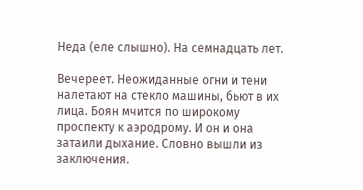Неда (еле слышно). На семнадцать лет.

Вечереет. Неожиданные огни и тени налетают на стекло машины, бьют в их лица. Боян мчится по широкому проспекту к аэродрому. И он и она затаили дыхание. Словно вышли из заключения.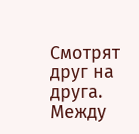Смотрят друг на друга. Между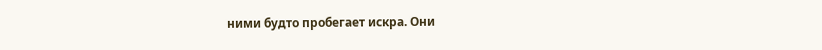ними будто пробегает искра. Они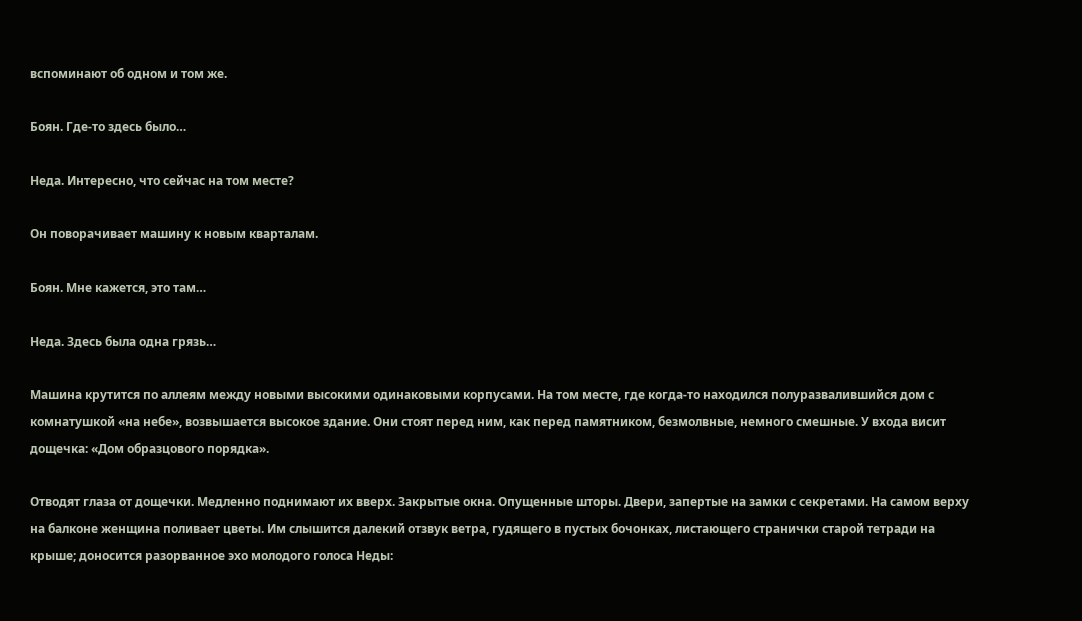вспоминают об одном и том же.

Боян. Где-то здесь было…

Неда. Интересно, что сейчас на том месте?

Он поворачивает машину к новым кварталам.

Боян. Мне кажется, это там…

Неда. Здесь была одна грязь…

Машина крутится по аллеям между новыми высокими одинаковыми корпусами. На том месте, где когда-то находился полуразвалившийся дом с комнатушкой «на небе», возвышается высокое здание. Они стоят перед ним, как перед памятником, безмолвные, немного смешные. У входа висит дощечка: «Дом образцового порядка».

Отводят глаза от дощечки. Медленно поднимают их вверх. Закрытые окна. Опущенные шторы. Двери, запертые на замки с секретами. На самом верху на балконе женщина поливает цветы. Им слышится далекий отзвук ветра, гудящего в пустых бочонках, листающего странички старой тетради на крыше; доносится разорванное эхо молодого голоса Неды: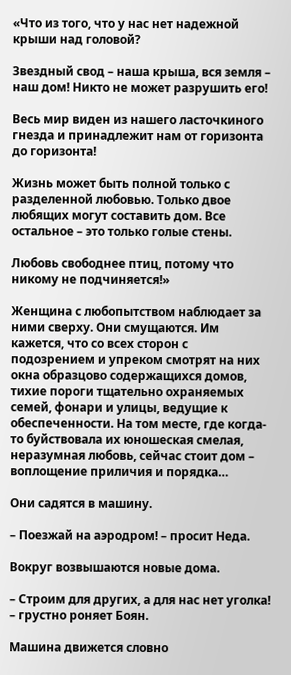«Что из того, что у нас нет надежной крыши над головой?

Звездный свод – наша крыша, вся земля – наш дом! Никто не может разрушить его!

Весь мир виден из нашего ласточкиного гнезда и принадлежит нам от горизонта до горизонта!

Жизнь может быть полной только с разделенной любовью. Только двое любящих могут составить дом. Все остальное – это только голые стены.

Любовь свободнее птиц, потому что никому не подчиняется!»

Женщина с любопытством наблюдает за ними сверху. Они смущаются. Им кажется, что со всех сторон с подозрением и упреком смотрят на них окна образцово содержащихся домов, тихие пороги тщательно охраняемых семей, фонари и улицы, ведущие к обеспеченности. На том месте, где когда-то буйствовала их юношеская смелая, неразумная любовь, сейчас стоит дом – воплощение приличия и порядка…

Они садятся в машину.

– Поезжай на аэродром! – просит Неда.

Вокруг возвышаются новые дома.

– Строим для других, а для нас нет уголка! – грустно роняет Боян.

Машина движется словно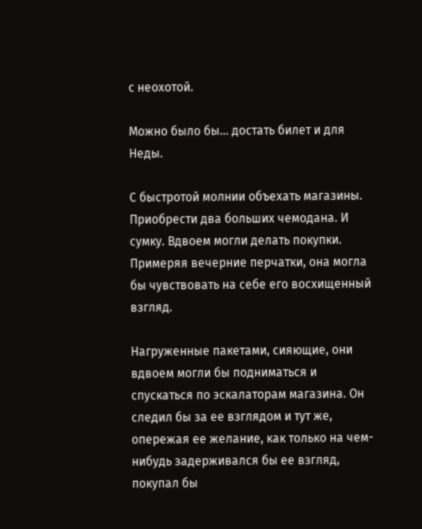с неохотой.

Можно было бы… достать билет и для Неды.

С быстротой молнии объехать магазины. Приобрести два больших чемодана. И сумку. Вдвоем могли делать покупки. Примеряя вечерние перчатки, она могла бы чувствовать на себе его восхищенный взгляд.

Нагруженные пакетами, сияющие, они вдвоем могли бы подниматься и спускаться по эскалаторам магазина. Он следил бы за ее взглядом и тут же, опережая ее желание, как только на чем-нибудь задерживался бы ее взгляд, покупал бы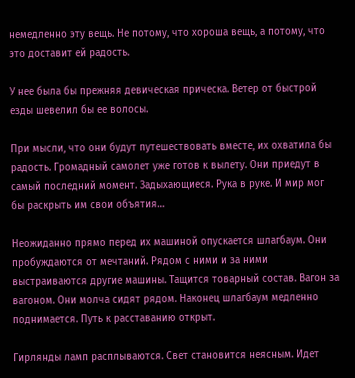немедленно эту вещь. Не потому, что хороша вещь, а потому, что это доставит ей радость.

У нее была бы прежняя девическая прическа. Ветер от быстрой езды шевелил бы ее волосы.

При мысли, что они будут путешествовать вместе, их охватила бы радость. Громадный самолет уже готов к вылету. Они приедут в самый последний момент. Задыхающиеся. Рука в руке. И мир мог бы раскрыть им свои объятия…

Неожиданно прямо перед их машиной опускается шлагбаум. Они пробуждаются от мечтаний. Рядом с ними и за ними выстраиваются другие машины. Тащится товарный состав. Вагон за вагоном. Они молча сидят рядом. Наконец шлагбаум медленно поднимается. Путь к расставанию открыт.

Гирлянды ламп расплываются. Свет становится неясным. Идет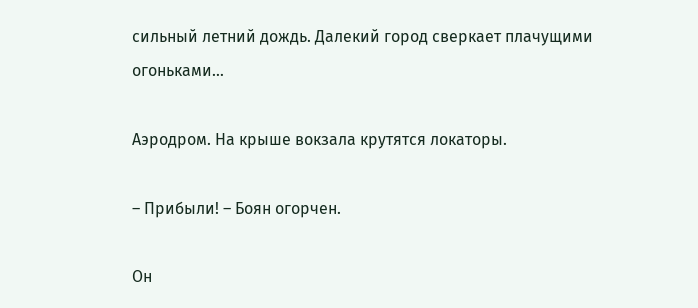сильный летний дождь. Далекий город сверкает плачущими огоньками…

Аэродром. На крыше вокзала крутятся локаторы.

– Прибыли! – Боян огорчен.

Он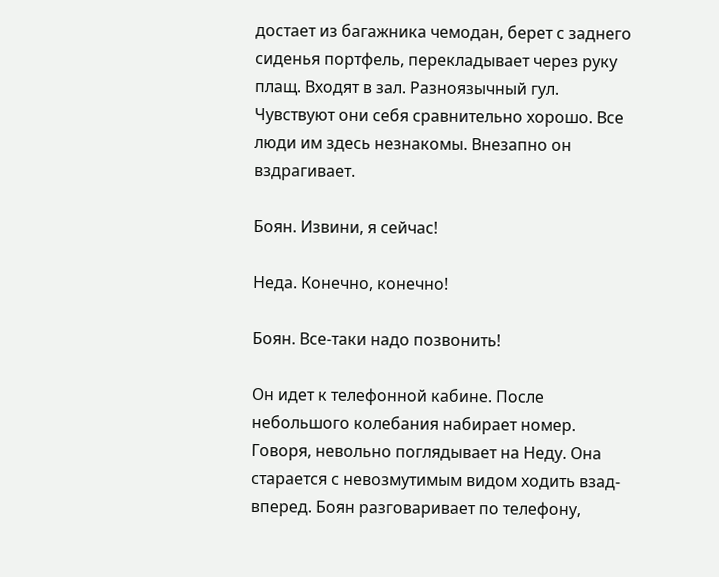достает из багажника чемодан, берет с заднего сиденья портфель, перекладывает через руку плащ. Входят в зал. Разноязычный гул. Чувствуют они себя сравнительно хорошо. Все люди им здесь незнакомы. Внезапно он вздрагивает.

Боян. Извини, я сейчас!

Неда. Конечно, конечно!

Боян. Все-таки надо позвонить!

Он идет к телефонной кабине. После небольшого колебания набирает номер. Говоря, невольно поглядывает на Неду. Она старается с невозмутимым видом ходить взад-вперед. Боян разговаривает по телефону,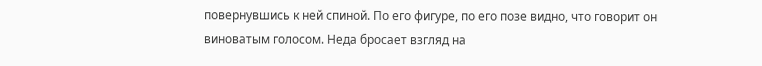повернувшись к ней спиной. По его фигуре, по его позе видно, что говорит он виноватым голосом. Неда бросает взгляд на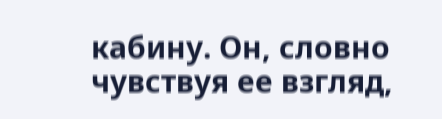кабину. Он, словно чувствуя ее взгляд,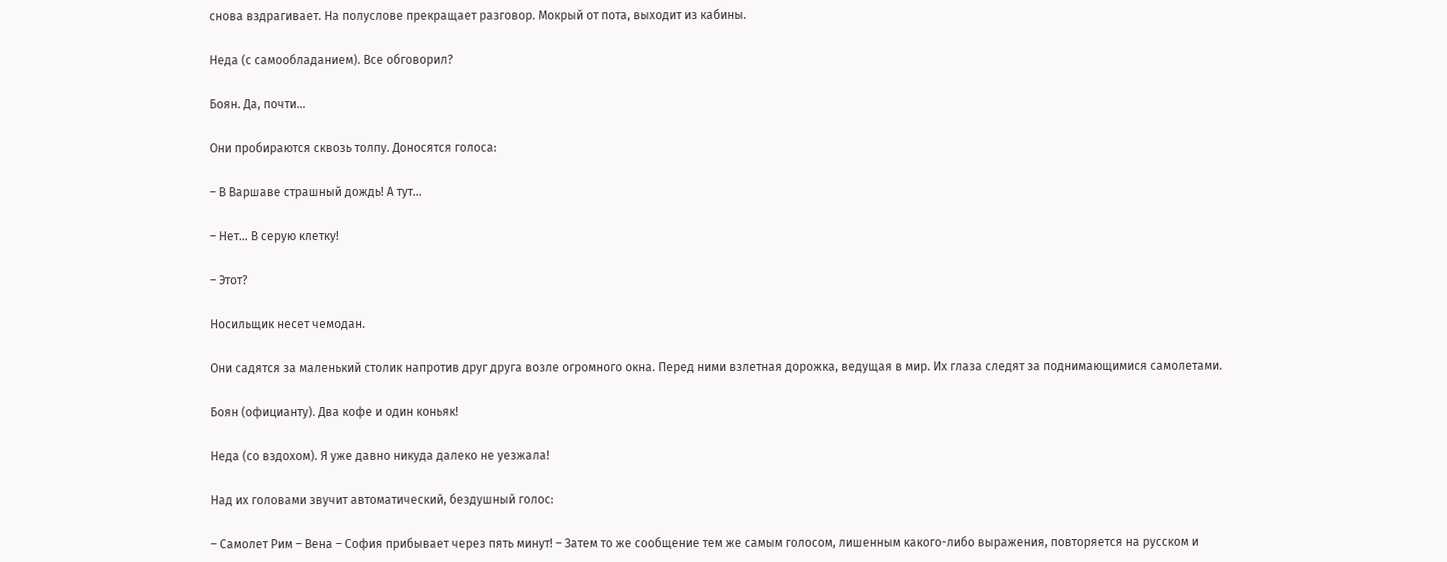снова вздрагивает. На полуслове прекращает разговор. Мокрый от пота, выходит из кабины.

Неда (с самообладанием). Все обговорил?

Боян. Да, почти…

Они пробираются сквозь толпу. Доносятся голоса:

– В Варшаве страшный дождь! А тут…

– Нет… В серую клетку!

– Этот?

Носильщик несет чемодан.

Они садятся за маленький столик напротив друг друга возле огромного окна. Перед ними взлетная дорожка, ведущая в мир. Их глаза следят за поднимающимися самолетами.

Боян (официанту). Два кофе и один коньяк!

Неда (со вздохом). Я уже давно никуда далеко не уезжала!

Над их головами звучит автоматический, бездушный голос:

– Самолет Рим – Вена – София прибывает через пять минут! – Затем то же сообщение тем же самым голосом, лишенным какого-либо выражения, повторяется на русском и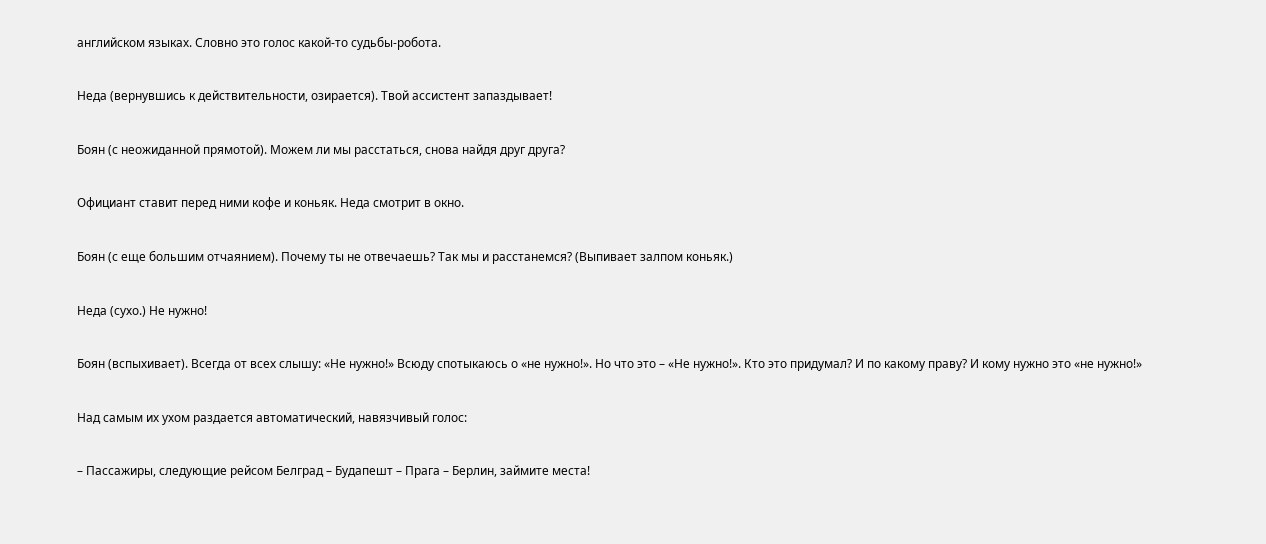английском языках. Словно это голос какой-то судьбы-робота.

Неда (вернувшись к действительности, озирается). Твой ассистент запаздывает!

Боян (с неожиданной прямотой). Можем ли мы расстаться, снова найдя друг друга?

Официант ставит перед ними кофе и коньяк. Неда смотрит в окно.

Боян (с еще большим отчаянием). Почему ты не отвечаешь? Так мы и расстанемся? (Выпивает залпом коньяк.)

Неда (сухо.) Не нужно!

Боян (вспыхивает). Всегда от всех слышу: «Не нужно!» Всюду спотыкаюсь о «не нужно!». Но что это – «Не нужно!». Кто это придумал? И по какому праву? И кому нужно это «не нужно!»

Над самым их ухом раздается автоматический, навязчивый голос:

– Пассажиры, следующие рейсом Белград – Будапешт – Прага – Берлин, займите места!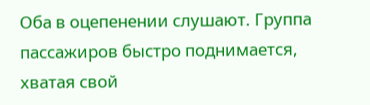Оба в оцепенении слушают. Группа пассажиров быстро поднимается, хватая свой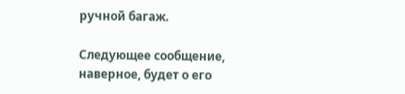ручной багаж.

Следующее сообщение, наверное, будет о его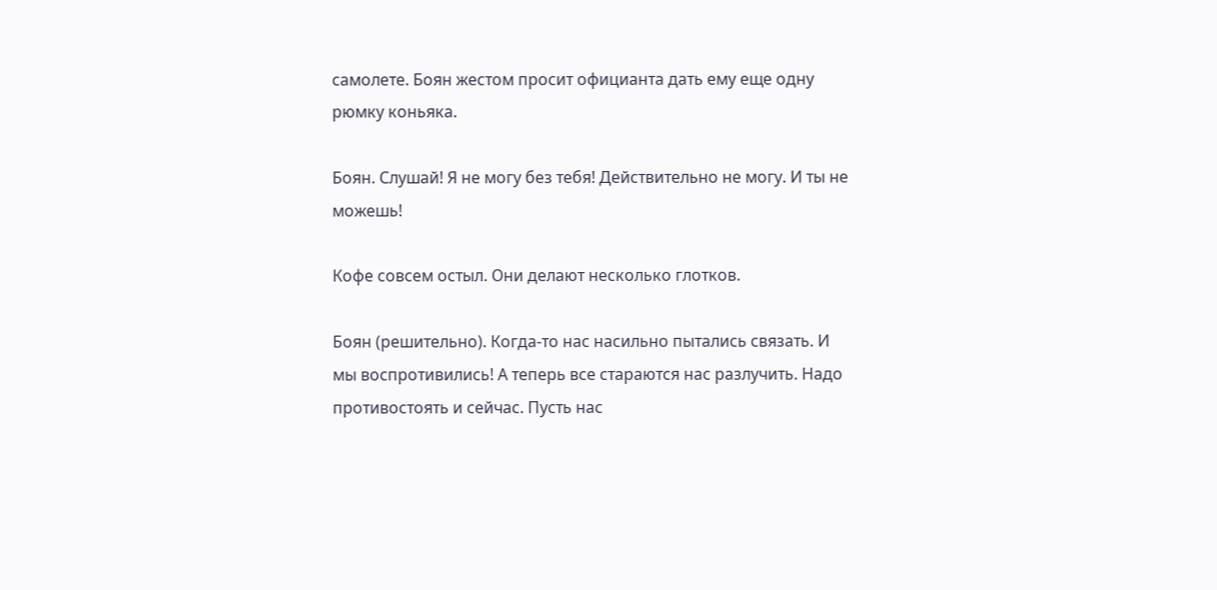самолете. Боян жестом просит официанта дать ему еще одну рюмку коньяка.

Боян. Слушай! Я не могу без тебя! Действительно не могу. И ты не можешь!

Кофе совсем остыл. Они делают несколько глотков.

Боян (решительно). Когда-то нас насильно пытались связать. И мы воспротивились! А теперь все стараются нас разлучить. Надо противостоять и сейчас. Пусть нас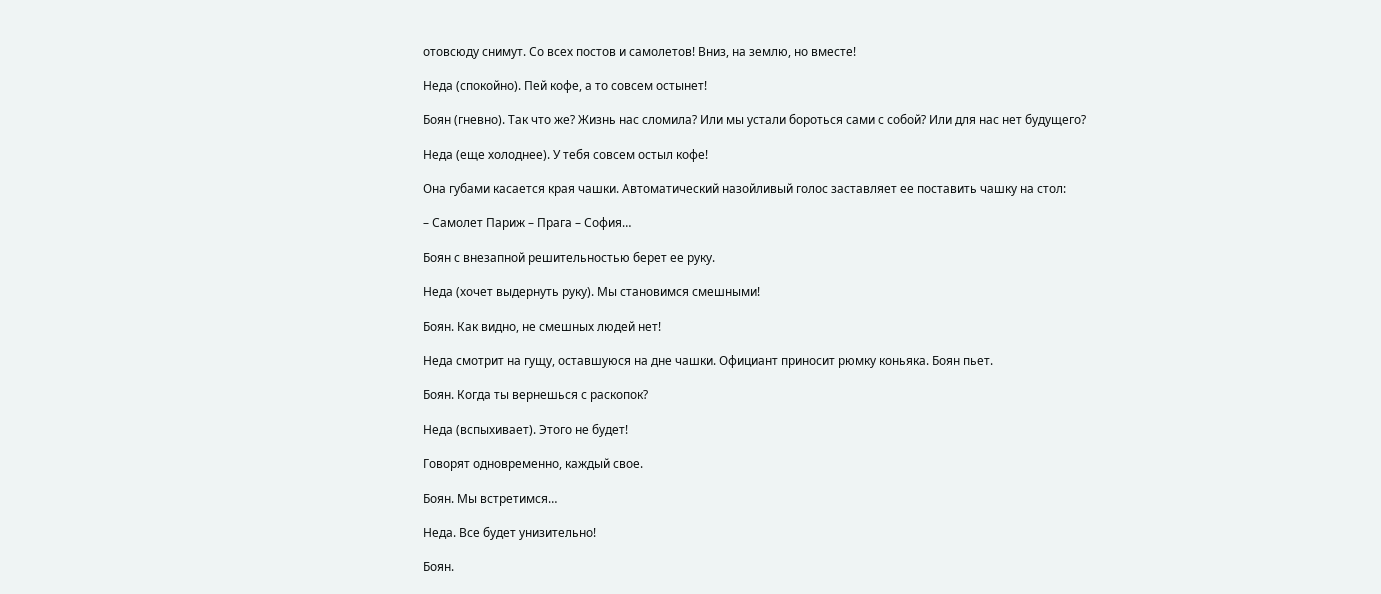отовсюду снимут. Со всех постов и самолетов! Вниз, на землю, но вместе!

Неда (спокойно). Пей кофе, а то совсем остынет!

Боян (гневно). Так что же? Жизнь нас сломила? Или мы устали бороться сами с собой? Или для нас нет будущего?

Неда (еще холоднее). У тебя совсем остыл кофе!

Она губами касается края чашки. Автоматический назойливый голос заставляет ее поставить чашку на стол:

– Самолет Париж – Прага – София…

Боян с внезапной решительностью берет ее руку.

Неда (хочет выдернуть руку). Мы становимся смешными!

Боян. Как видно, не смешных людей нет!

Неда смотрит на гущу, оставшуюся на дне чашки. Официант приносит рюмку коньяка. Боян пьет.

Боян. Когда ты вернешься с раскопок?

Неда (вспыхивает). Этого не будет!

Говорят одновременно, каждый свое.

Боян. Мы встретимся…

Неда. Все будет унизительно!

Боян.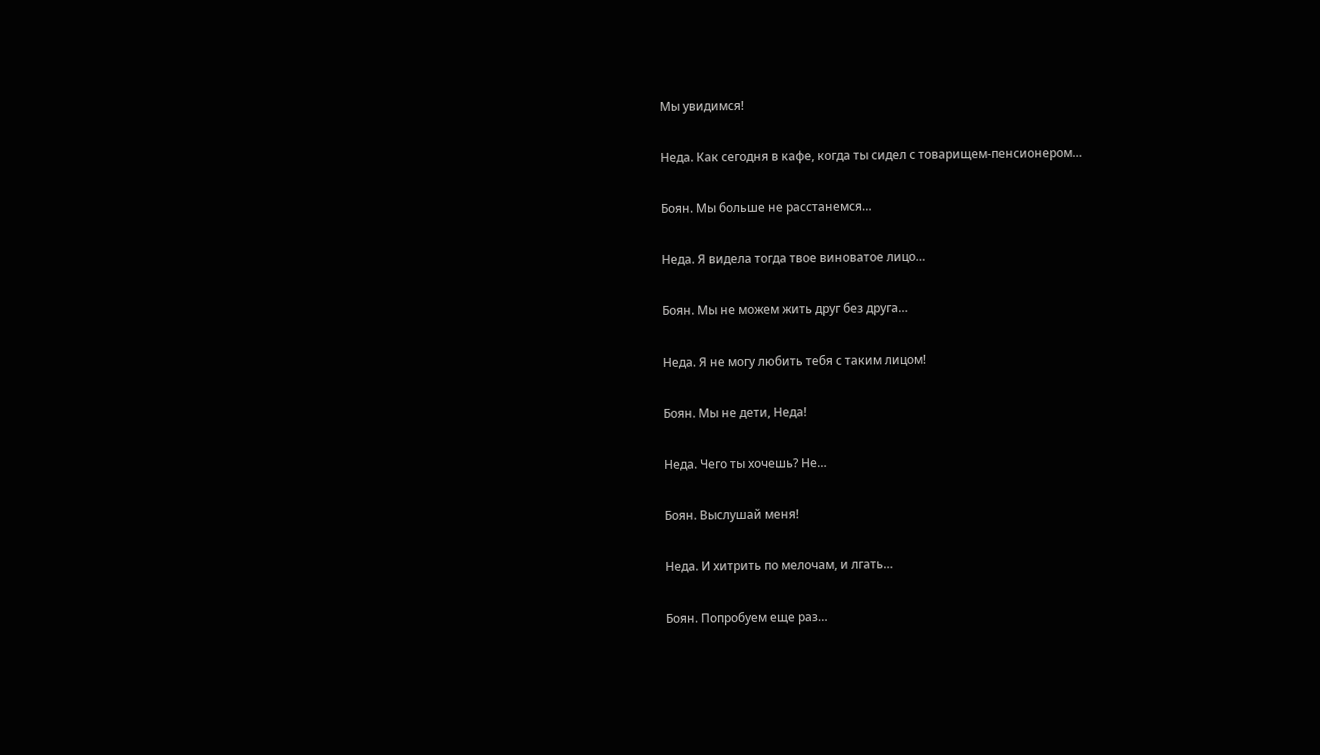Мы увидимся!

Неда. Как сегодня в кафе, когда ты сидел с товарищем-пенсионером…

Боян. Мы больше не расстанемся…

Неда. Я видела тогда твое виноватое лицо…

Боян. Мы не можем жить друг без друга…

Неда. Я не могу любить тебя с таким лицом!

Боян. Мы не дети, Неда!

Неда. Чего ты хочешь? Не…

Боян. Выслушай меня!

Неда. И хитрить по мелочам, и лгать…

Боян. Попробуем еще раз…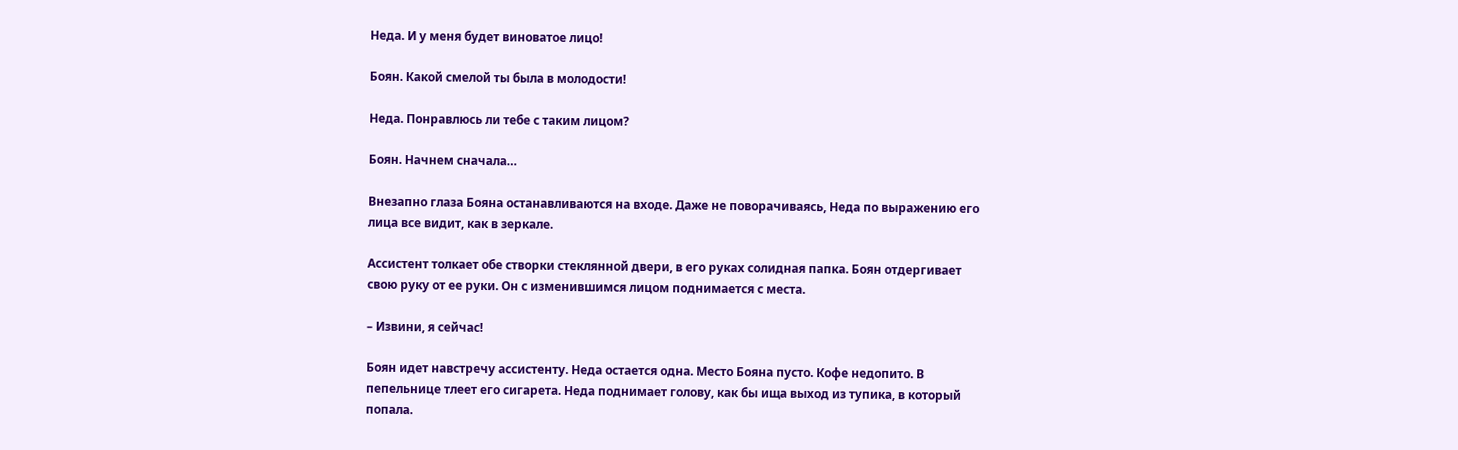Неда. И у меня будет виноватое лицо!

Боян. Какой смелой ты была в молодости!

Неда. Понравлюсь ли тебе с таким лицом?

Боян. Начнем сначала…

Внезапно глаза Бояна останавливаются на входе. Даже не поворачиваясь, Неда по выражению его лица все видит, как в зеркале.

Ассистент толкает обе створки стеклянной двери, в его руках солидная папка. Боян отдергивает свою руку от ее руки. Он с изменившимся лицом поднимается с места.

– Извини, я сейчас!

Боян идет навстречу ассистенту. Неда остается одна. Место Бояна пусто. Кофе недопито. В пепельнице тлеет его сигарета. Неда поднимает голову, как бы ища выход из тупика, в который попала.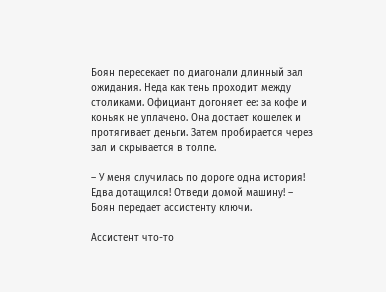Боян пересекает по диагонали длинный зал ожидания. Неда как тень проходит между столиками. Официант догоняет ее: за кофе и коньяк не уплачено. Она достает кошелек и протягивает деньги. Затем пробирается через зал и скрывается в толпе.

– У меня случилась по дороге одна история! Едва дотащился! Отведи домой машину! – Боян передает ассистенту ключи.

Ассистент что-то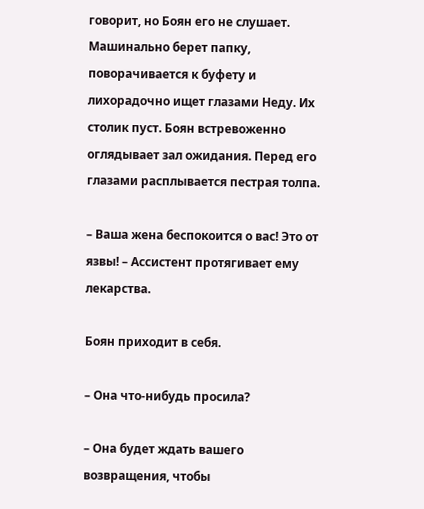говорит, но Боян его не слушает. Машинально берет папку, поворачивается к буфету и лихорадочно ищет глазами Неду. Их столик пуст. Боян встревоженно оглядывает зал ожидания. Перед его глазами расплывается пестрая толпа.

– Ваша жена беспокоится о вас! Это от язвы! – Ассистент протягивает ему лекарства.

Боян приходит в себя.

– Она что-нибудь просила?

– Она будет ждать вашего возвращения, чтобы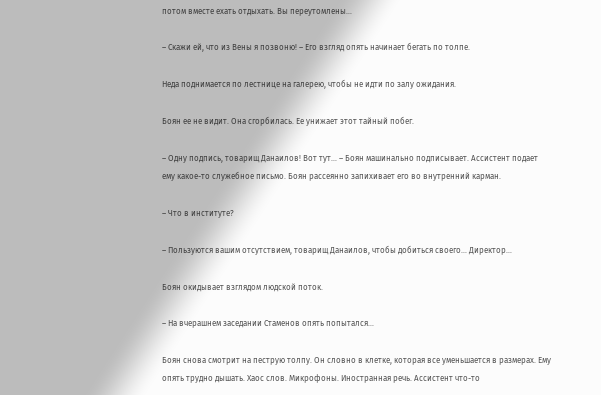потом вместе ехать отдыхать. Вы переутомлены…

– Скажи ей, что из Вены я позвоню! – Его взгляд опять начинает бегать по толпе.

Неда поднимается по лестнице на галерею, чтобы не идти по залу ожидания.

Боян ее не видит. Она сгорбилась. Ее унижает этот тайный побег.

– Одну подпись, товарищ Данаилов! Вот тут… – Боян машинально подписывает. Ассистент подает ему какое-то служебное письмо. Боян рассеянно запихивает его во внутренний карман.

– Что в институте?

– Пользуются вашим отсутствием, товарищ Данаилов, чтобы добиться своего… Директор…

Боян окидывает взглядом людской поток.

– На вчерашнем заседании Стаменов опять попытался…

Боян снова смотрит на пеструю толпу. Он словно в клетке, которая все уменьшается в размерах. Ему опять трудно дышать. Хаос слов. Микрофоны. Иностранная речь. Ассистент что-то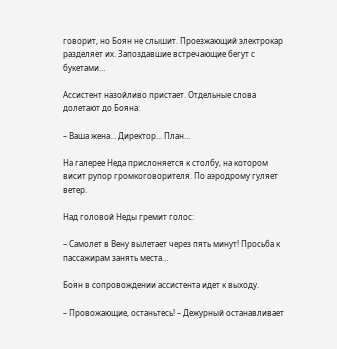говорит, но Боян не слышит. Проезжающий электрокар разделяет их. Запоздавшие встречающие бегут с букетами…

Ассистент назойливо пристает. Отдельные слова долетают до Бояна:

– Ваша жена… Директор… План…

На галерее Неда прислоняется к столбу, на котором висит рупор громкоговорителя. По аэродрому гуляет ветер.

Над головой Неды гремит голос:

– Самолет в Вену вылетает через пять минут! Просьба к пассажирам занять места…

Боян в сопровождении ассистента идет к выходу.

– Провожающие, останьтесь! – Дежурный останавливает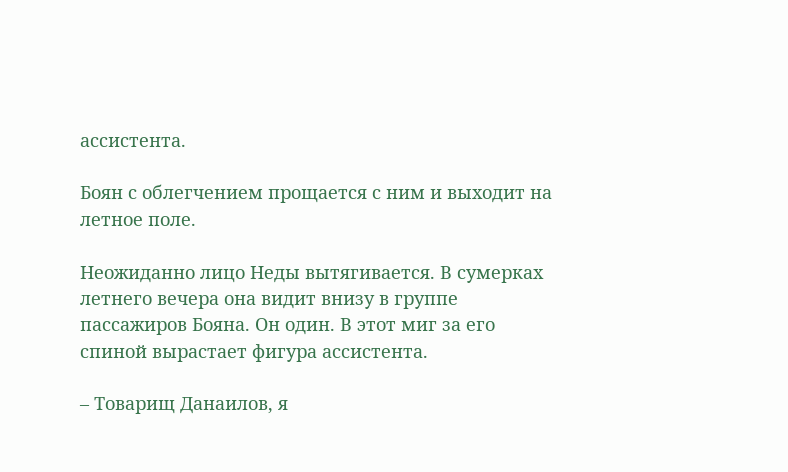ассистента.

Боян с облегчением прощается с ним и выходит на летное поле.

Неожиданно лицо Неды вытягивается. В сумерках летнего вечера она видит внизу в группе пассажиров Бояна. Он один. В этот миг за его спиной вырастает фигура ассистента.

– Товарищ Данаилов, я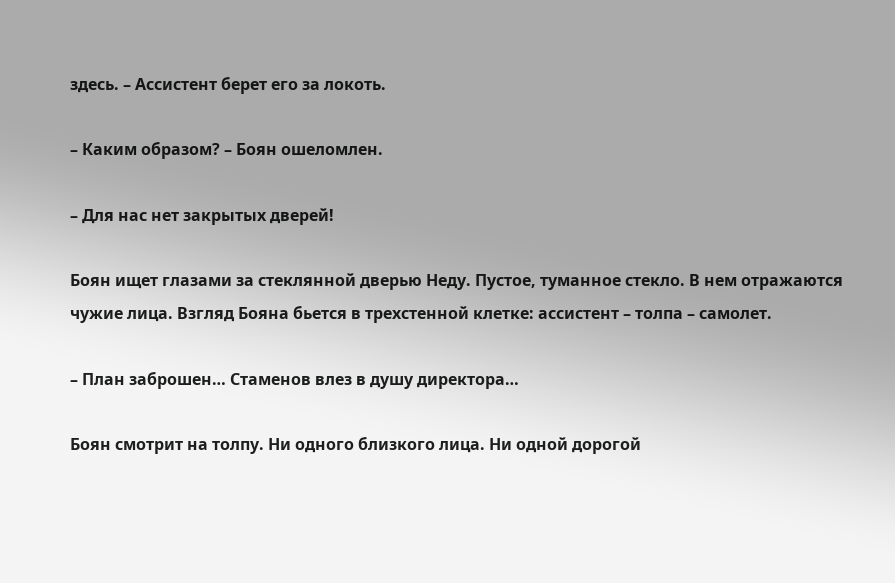здесь. – Ассистент берет его за локоть.

– Каким образом? – Боян ошеломлен.

– Для нас нет закрытых дверей!

Боян ищет глазами за стеклянной дверью Неду. Пустое, туманное стекло. В нем отражаются чужие лица. Взгляд Бояна бьется в трехстенной клетке: ассистент – толпа – самолет.

– План заброшен… Стаменов влез в душу директора…

Боян смотрит на толпу. Ни одного близкого лица. Ни одной дорогой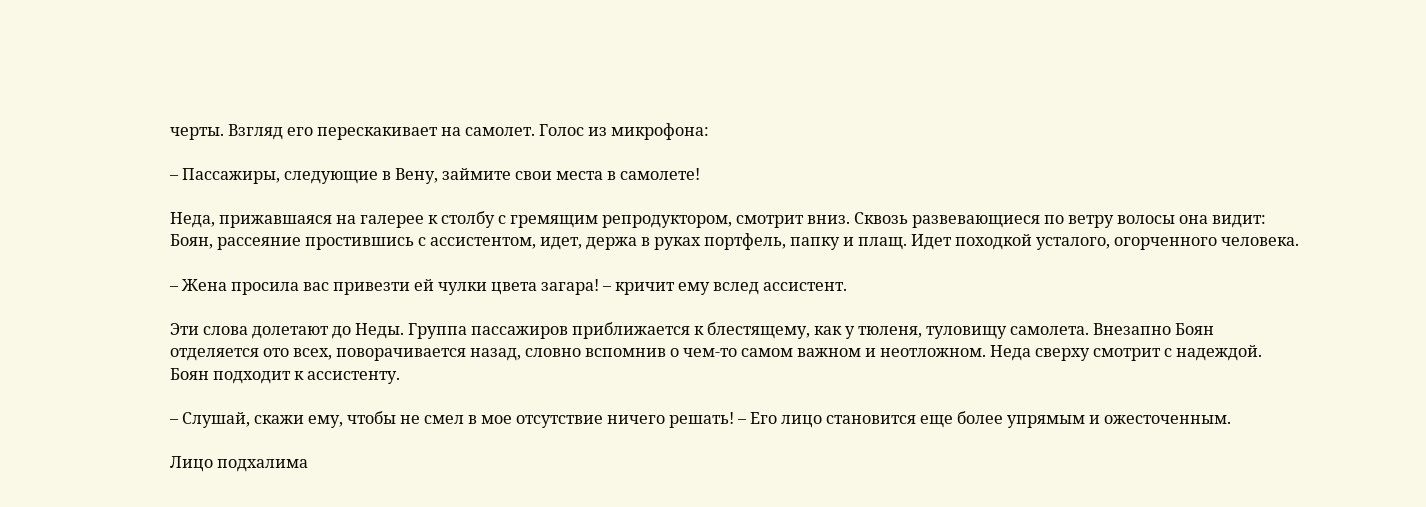черты. Взгляд его перескакивает на самолет. Голос из микрофона:

– Пассажиры, следующие в Вену, займите свои места в самолете!

Неда, прижавшаяся на галерее к столбу с гремящим репродуктором, смотрит вниз. Сквозь развевающиеся по ветру волосы она видит: Боян, рассеяние простившись с ассистентом, идет, держа в руках портфель, папку и плащ. Идет походкой усталого, огорченного человека.

– Жена просила вас привезти ей чулки цвета загара! – кричит ему вслед ассистент.

Эти слова долетают до Неды. Группа пассажиров приближается к блестящему, как у тюленя, туловищу самолета. Внезапно Боян отделяется ото всех, поворачивается назад, словно вспомнив о чем-то самом важном и неотложном. Неда сверху смотрит с надеждой. Боян подходит к ассистенту.

– Слушай, скажи ему, чтобы не смел в мое отсутствие ничего решать! – Его лицо становится еще более упрямым и ожесточенным.

Лицо подхалима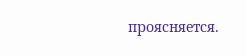проясняется.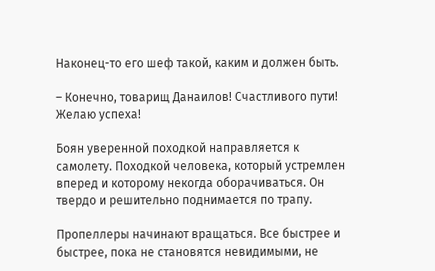Наконец-то его шеф такой, каким и должен быть.

– Конечно, товарищ Данаилов! Счастливого пути! Желаю успеха!

Боян уверенной походкой направляется к самолету. Походкой человека, который устремлен вперед и которому некогда оборачиваться. Он твердо и решительно поднимается по трапу.

Пропеллеры начинают вращаться. Все быстрее и быстрее, пока не становятся невидимыми, не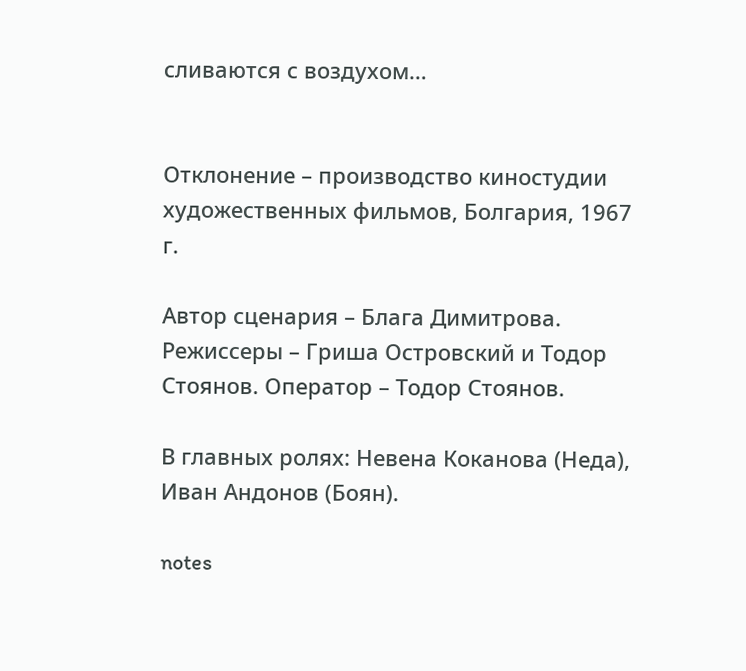сливаются с воздухом…


Отклонение – производство киностудии художественных фильмов, Болгария, 1967 г.

Автор сценария – Блага Димитрова. Режиссеры – Гриша Островский и Тодор Стоянов. Оператор – Тодор Стоянов.

В главных ролях: Невена Коканова (Неда), Иван Андонов (Боян).

notes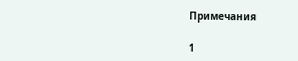Примечания

1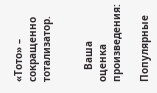«Тото» – сокращенно тотализатор.


    Ваша оценка произведения:

Популярные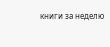книги за неделю